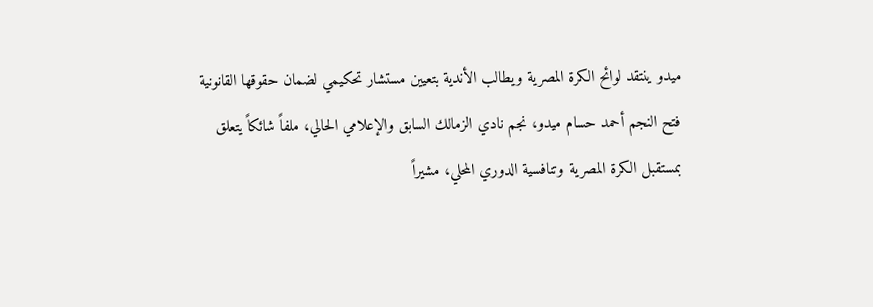ميدو ينتقد لوائح الكرة المصرية ويطالب الأندية بتعيين مستشار تحكيمي لضمان حقوقها القانونية
فتح النجم أحمد حسام ميدو، نجم نادي الزمالك السابق والإعلامي الحالي، ملفاً شائكاً يتعلق بمستقبل الكرة المصرية وتنافسية الدوري المحلي، مشيراً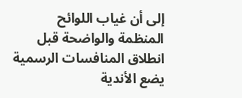إلى أن غياب اللوائح المنظمة والواضحة قبل انطلاق المنافسات الرسمية يضع الأندية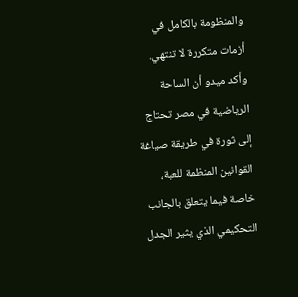والمنظومة بالكامل في أزمات متكررة لا تنتهي.
وأكد ميدو أن الساحة الرياضية في مصر تحتاج إلى ثورة في طريقة صياغة القوانين المنظمة للعبة، خاصة فيما يتعلق بالجانب التحكيمي الذي يثير الجدل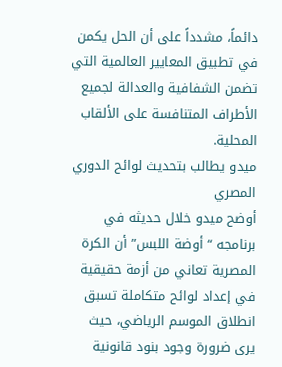دائماً، مشدداً على أن الحل يكمن في تطبيق المعايير العالمية التي تضمن الشفافية والعدالة لجميع الأطراف المتنافسة على الألقاب المحلية.
ميدو يطالب بتحديث لوائح الدوري المصري
أوضح ميدو خلال حديثه في برنامجه “أوضة اللبس” أن الكرة المصرية تعاني من أزمة حقيقية في إعداد لوائح متكاملة تسبق انطلاق الموسم الرياضي، حيث يرى ضرورة وجود بنود قانونية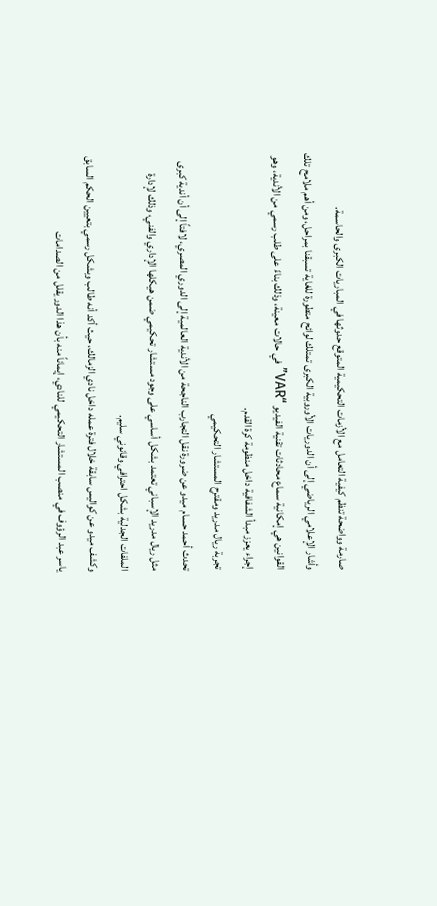صارمة وواضحة تنظم كيفية التعامل مع الأزمات التحكيمية المتوقع حدوثها في المباريات الكبرى والحاسمة.
وأشار الإعلامي الرياضي إلى أن الدوريات الأوروبية الكبرى تمتلك لوائح متطورة للغاية تسبقنا بمراحل، ومن أهم ملامح تلك القوانين هي إمكانية سماع محادثات تقنية الفيديو “VAR” في حالات معينة، وذلك بناءً على طلب رسمي من الأندية، وهو إجراء يعزز مبدأ الشفافية داخل منظومة كرة القدم.
تجربة ريال مدريد ومقترح المستشار التحكيمي
تحدث أحمد حسام ميدو عن ضرورة نقل التجارب الناجحة من الأندية العالمية إلى الدوري المصري، لافتاً إلى أن أندية كبرى مثل ريال مدريد الإسباني تعتمد بشكل أساسي على وجود مستشار تحكيمي ضمن هيكلها الإداري والفني، وذلك لإدارة الملفات الجدلية بشكل احترافي وقانوني سليم.
وكشف ميدو عن كواليس سابقة خلال فترة عمله داخل نادي الزمالك، حيث أكد أنه طالب وبشكل رسمي بتعيين الحكم السابق ياسر عبد الرؤوف في منصب المستشار التحكيمي للنادي، إيماناً منه بأن هذا الدور يقلل من الصدامات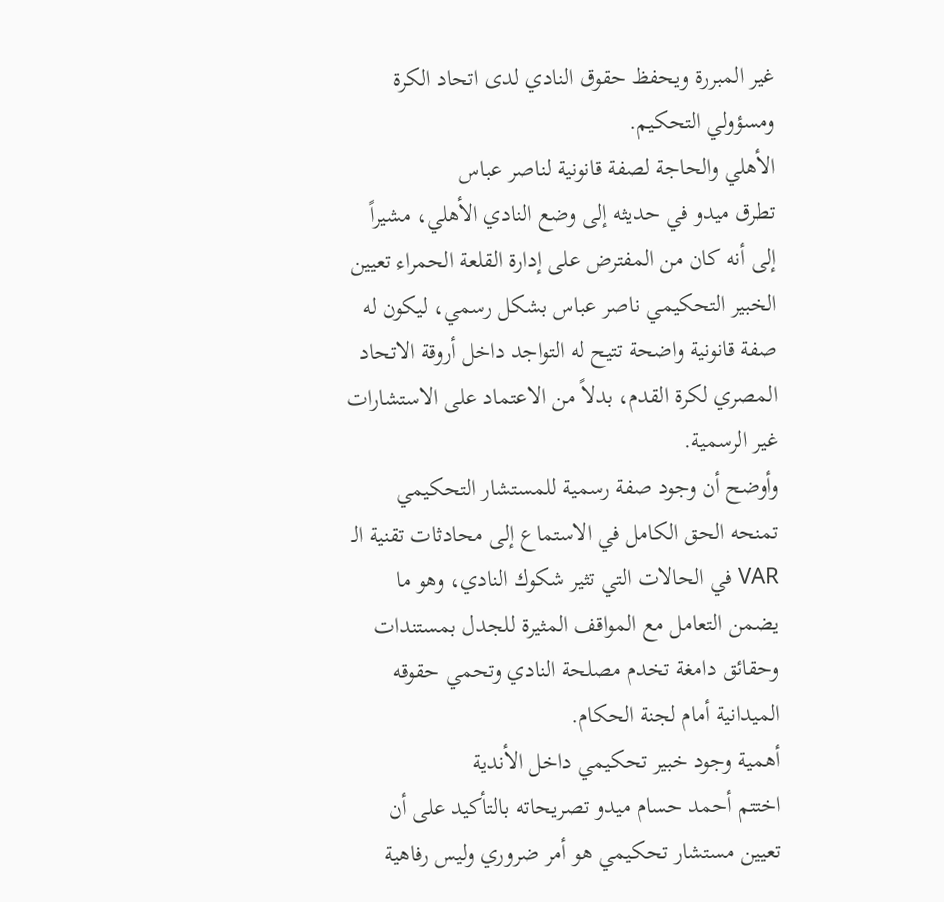غير المبررة ويحفظ حقوق النادي لدى اتحاد الكرة ومسؤولي التحكيم.
الأهلي والحاجة لصفة قانونية لناصر عباس
تطرق ميدو في حديثه إلى وضع النادي الأهلي، مشيراً إلى أنه كان من المفترض على إدارة القلعة الحمراء تعيين الخبير التحكيمي ناصر عباس بشكل رسمي، ليكون له صفة قانونية واضحة تتيح له التواجد داخل أروقة الاتحاد المصري لكرة القدم، بدلاً من الاعتماد على الاستشارات غير الرسمية.
وأوضح أن وجود صفة رسمية للمستشار التحكيمي تمنحه الحق الكامل في الاستماع إلى محادثات تقنية الـ VAR في الحالات التي تثير شكوك النادي، وهو ما يضمن التعامل مع المواقف المثيرة للجدل بمستندات وحقائق دامغة تخدم مصلحة النادي وتحمي حقوقه الميدانية أمام لجنة الحكام.
أهمية وجود خبير تحكيمي داخل الأندية
اختتم أحمد حسام ميدو تصريحاته بالتأكيد على أن تعيين مستشار تحكيمي هو أمر ضروري وليس رفاهية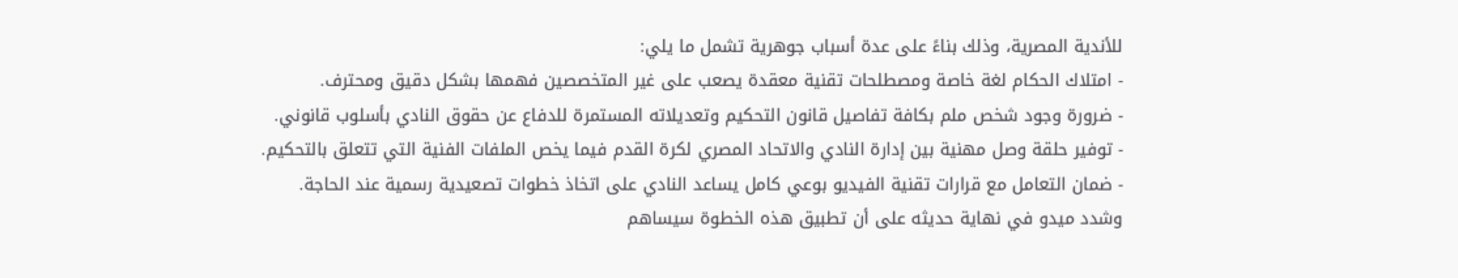للأندية المصرية، وذلك بناءً على عدة أسباب جوهرية تشمل ما يلي:
- امتلاك الحكام لغة خاصة ومصطلحات تقنية معقدة يصعب على غير المتخصصين فهمها بشكل دقيق ومحترف.
- ضرورة وجود شخص ملم بكافة تفاصيل قانون التحكيم وتعديلاته المستمرة للدفاع عن حقوق النادي بأسلوب قانوني.
- توفير حلقة وصل مهنية بين إدارة النادي والاتحاد المصري لكرة القدم فيما يخص الملفات الفنية التي تتعلق بالتحكيم.
- ضمان التعامل مع قرارات تقنية الفيديو بوعي كامل يساعد النادي على اتخاذ خطوات تصعيدية رسمية عند الحاجة.
وشدد ميدو في نهاية حديثه على أن تطبيق هذه الخطوة سيساهم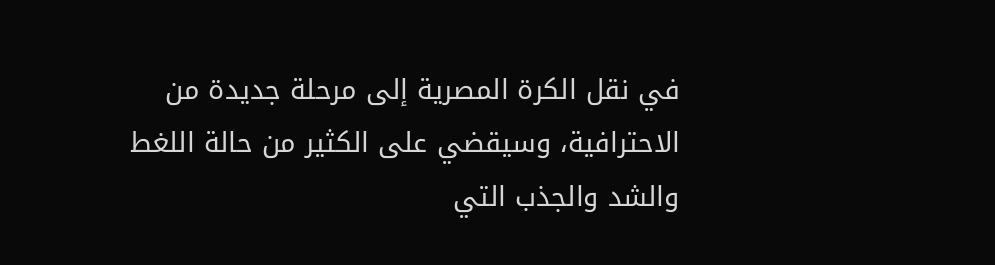في نقل الكرة المصرية إلى مرحلة جديدة من الاحترافية، وسيقضي على الكثير من حالة اللغط والشد والجذب التي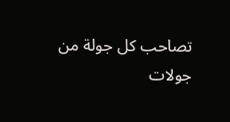تصاحب كل جولة من جولات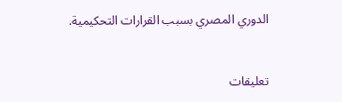الدوري المصري بسبب القرارات التحكيمية.


تعليقات